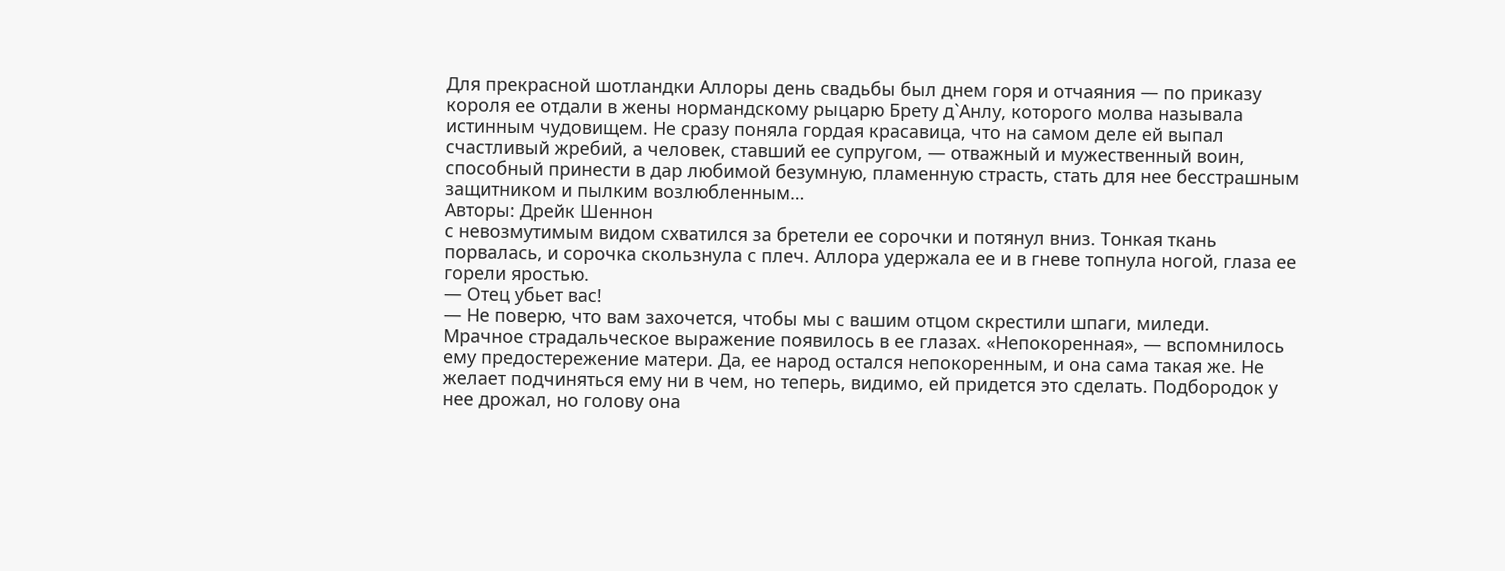Для прекрасной шотландки Аллоры день свадьбы был днем горя и отчаяния — по приказу короля ее отдали в жены нормандскому рыцарю Брету д`Анлу, которого молва называла истинным чудовищем. Не сразу поняла гордая красавица, что на самом деле ей выпал счастливый жребий, а человек, ставший ее супругом, — отважный и мужественный воин, способный принести в дар любимой безумную, пламенную страсть, стать для нее бесстрашным защитником и пылким возлюбленным…
Авторы: Дрейк Шеннон
с невозмутимым видом схватился за бретели ее сорочки и потянул вниз. Тонкая ткань порвалась, и сорочка скользнула с плеч. Аллора удержала ее и в гневе топнула ногой, глаза ее горели яростью.
— Отец убьет вас!
— Не поверю, что вам захочется, чтобы мы с вашим отцом скрестили шпаги, миледи.
Мрачное страдальческое выражение появилось в ее глазах. «Непокоренная», — вспомнилось ему предостережение матери. Да, ее народ остался непокоренным, и она сама такая же. Не желает подчиняться ему ни в чем, но теперь, видимо, ей придется это сделать. Подбородок у нее дрожал, но голову она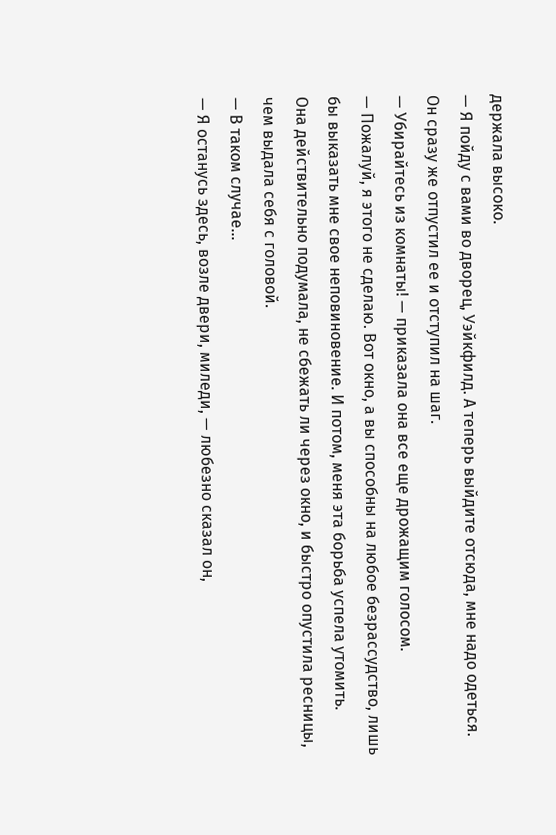держала высоко.
— Я пойду с вами во дворец, Уэйкфилд. А теперь выйдите отсюда, мне надо одеться.
Он сразу же отпустил ее и отступил на шаг.
— Убирайтесь из комнаты! — приказала она все еще дрожащим голосом.
— Пожалуй, я этого не сделаю. Вот окно, а вы способны на любое безрассудство, лишь бы выказать мне свое неповиновение. И потом, меня эта борьба успела утомить.
Она действительно подумала, не сбежать ли через окно, и быстро опустила ресницы, чем выдала себя с головой.
— В таком случае…
— Я останусь здесь, возле двери, миледи, — любезно сказал он,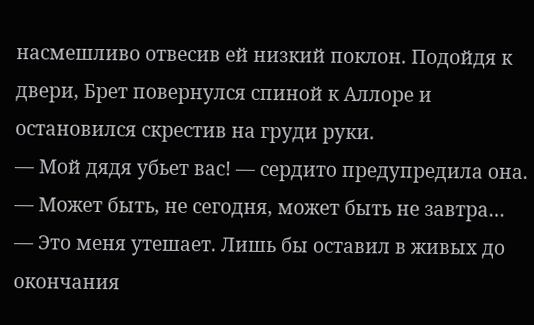насмешливо отвесив ей низкий поклон. Подойдя к двери, Брет повернулся спиной к Аллоре и остановился скрестив на груди руки.
— Мой дядя убьет вас! — сердито предупредила она. — Может быть, не сегодня, может быть не завтра…
— Это меня утешает. Лишь бы оставил в живых до окончания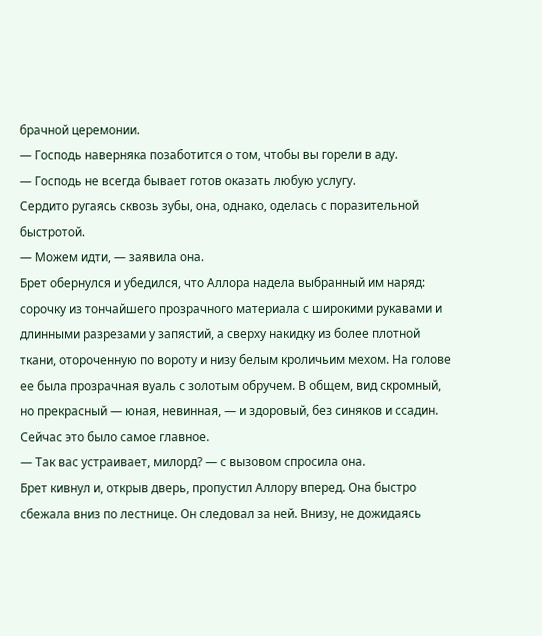брачной церемонии.
— Господь наверняка позаботится о том, чтобы вы горели в аду.
— Господь не всегда бывает готов оказать любую услугу.
Сердито ругаясь сквозь зубы, она, однако, оделась с поразительной быстротой.
— Можем идти, — заявила она.
Брет обернулся и убедился, что Аллора надела выбранный им наряд: сорочку из тончайшего прозрачного материала с широкими рукавами и длинными разрезами у запястий, а сверху накидку из более плотной ткани, отороченную по вороту и низу белым кроличьим мехом. На голове ее была прозрачная вуаль с золотым обручем. В общем, вид скромный, но прекрасный — юная, невинная, — и здоровый, без синяков и ссадин. Сейчас это было самое главное.
— Так вас устраивает, милорд? — с вызовом спросила она.
Брет кивнул и, открыв дверь, пропустил Аллору вперед. Она быстро сбежала вниз по лестнице. Он следовал за ней. Внизу, не дожидаясь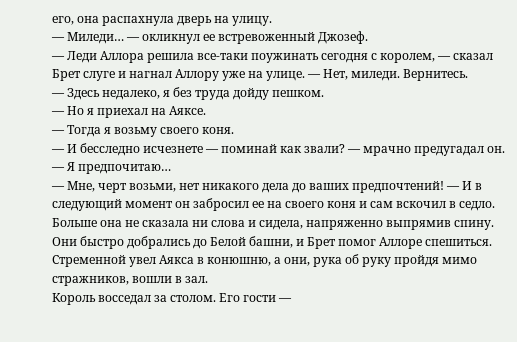его, она распахнула дверь на улицу.
— Миледи… — окликнул ее встревоженный Джозеф.
— Леди Аллора решила все-таки поужинать сегодня с королем, — сказал Брет слуге и нагнал Аллору уже на улице. — Нет, миледи. Вернитесь.
— Здесь недалеко, я без труда дойду пешком.
— Но я приехал на Аяксе.
— Тогда я возьму своего коня.
— И бесследно исчезнете — поминай как звали? — мрачно предугадал он.
— Я предпочитаю…
— Мне, черт возьми, нет никакого дела до ваших предпочтений! — И в следующий момент он забросил ее на своего коня и сам вскочил в седло.
Больше она не сказала ни слова и сидела, напряженно выпрямив спину. Они быстро добрались до Белой башни, и Брет помог Аллоре спешиться. Стременной увел Аякса в конюшню, а они, рука об руку пройдя мимо стражников, вошли в зал.
Король восседал за столом. Его гости —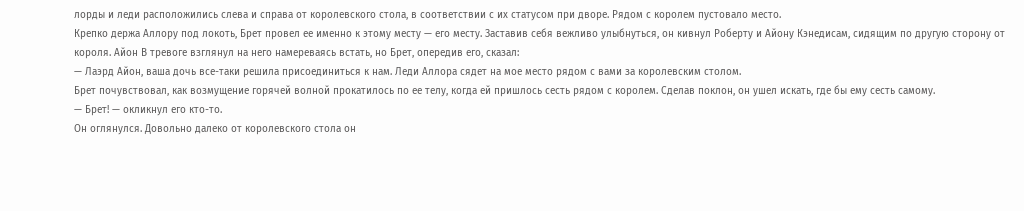лорды и леди расположились слева и справа от королевского стола, в соответствии с их статусом при дворе. Рядом с королем пустовало место.
Крепко держа Аллору под локоть, Брет провел ее именно к этому месту — его месту. Заставив себя вежливо улыбнуться, он кивнул Роберту и Айону Кэнедисам, сидящим по другую сторону от короля. Айон В тревоге взглянул на него намереваясь встать, но Брет, опередив его, сказал:
— Лаэрд Айон, ваша дочь все-таки решила присоединиться к нам. Леди Аллора сядет на мое место рядом с вами за королевским столом.
Брет почувствовал, как возмущение горячей волной прокатилось по ее телу, когда ей пришлось сесть рядом с королем. Сделав поклон, он ушел искать, где бы ему сесть самому.
— Брет! — окликнул его кто-то.
Он оглянулся. Довольно далеко от королевского стола он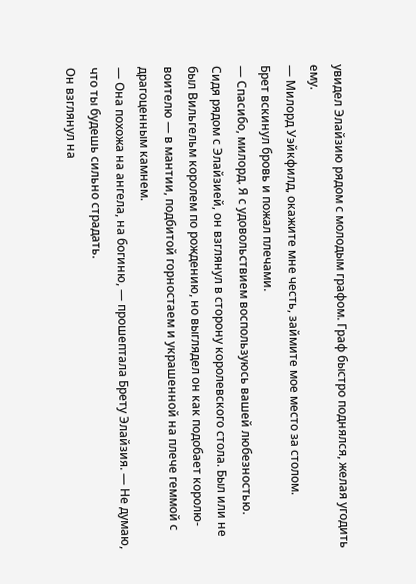увидел Элайзию рядом с молодым графом. Граф быстро поднялся, желая угодить ему.
— Милорд Уэйкфилд, окажите мне честь, займите мое место за столом.
Брет вскинул бровь и пожал плечами.
— Спасибо, милорд. Я с удовольствием воспользуюсь вашей любезностью.
Сидя рядом с Элайзией, он взглянул в сторону королевского стола. Был или не был Вильгельм королем по рождению, но выглядел он как подобает королю-воителю — в мантии, подбитой горностаем и украшенной на плече геммой с драгоценным камнем.
— Она похожа на ангела, на богиню, — прошептала Брету Элайзия. — Не думаю, что ты будешь сильно страдать.
Он взглянул на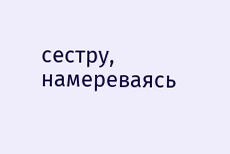сестру, намереваясь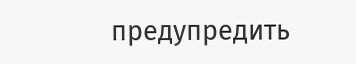предупредить